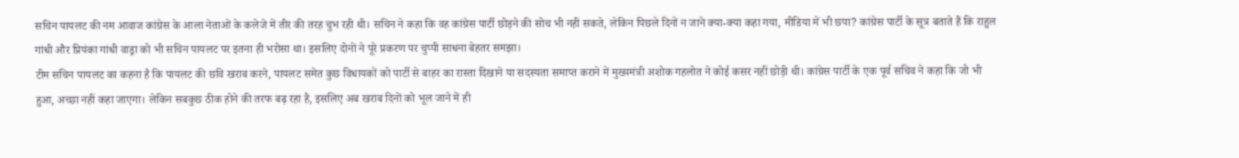सचिन पायलट की नम आवाज कांग्रेस के आला नेताओं के कलेजे में तीर की तरह चुभ रही थी। सचिन ने कहा कि वह कांग्रेस पार्टी छोड़ने की सोच भी नहीं सकते, लेकिन पिछले दिनों न जाने क्या-क्या कहा गया, मीडिया में भी छपा? कांग्रेस पार्टी के सूत्र बताते हैं कि राहुल गांधी और प्रियंका गांधी वाड्रा को भी सचिन पायलट पर इतना ही भरोसा था। इसलिए दोनों ने पूरे प्रकरण पर चुप्पी साधना बेहतर समझा।
टीम सचिन पायलट का कहना है कि पायलट की छवि खराब करने, पायलट समेत कुछ विधायकों को पार्टी से बाहर का रास्ता दिखाने या सदस्यता समाप्त कराने में मुख्यमंत्री अशोक गहलोत ने कोई कसर नहीं छोड़ी थी। कांग्रेस पार्टी के एक पूर्व सचिव ने कहा कि जो भी हुआ, अच्छा नहीं कहा जाएगा। लेकिन सबकुछ ठीक होने की तरफ बढ़ रहा है, इसलिए अब खराब दिनों को भूल जाने में ही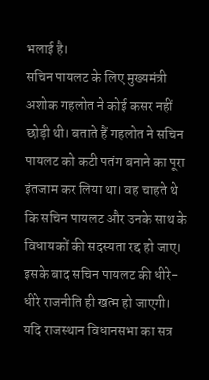भलाई है।
सचिन पायलट के लिए मुख्यमंत्री अशोक गहलोत ने कोई कसर नहीं छोड़ी थी। बताते हैं गहलोत ने सचिन पायलट को कटी पतंग बनाने का पूरा इंतजाम कर लिया था। वह चाहते थे कि सचिन पायलट और उनके साथ के विधायकों की सदस्यता रद्द हो जाए। इसके बाद सचिन पायलट की धीरे-धीरे राजनीति ही खत्म हो जाएगी।
यदि राजस्थान विधानसभा का सत्र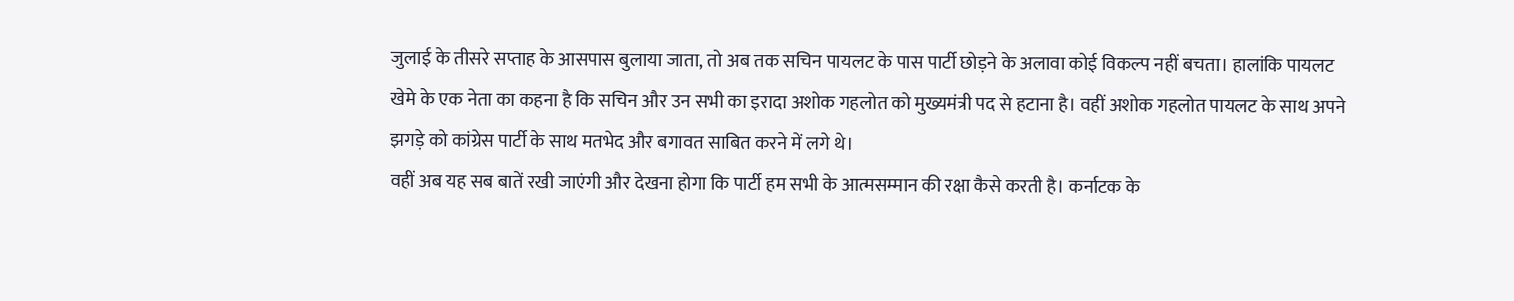जुलाई के तीसरे सप्ताह के आसपास बुलाया जाता, तो अब तक सचिन पायलट के पास पार्टी छोड़ने के अलावा कोई विकल्प नहीं बचता। हालांकि पायलट खेमे के एक नेता का कहना है कि सचिन और उन सभी का इरादा अशोक गहलोत को मुख्यमंत्री पद से हटाना है। वहीं अशोक गहलोत पायलट के साथ अपने झगड़े को कांग्रेस पार्टी के साथ मतभेद और बगावत साबित करने में लगे थे।
वहीं अब यह सब बातें रखी जाएंगी और देखना होगा कि पार्टी हम सभी के आत्मसम्मान की रक्षा कैसे करती है। कर्नाटक के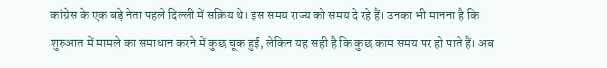कांग्रेस के एक बड़े नेता पहले दिल्ली में सक्रिय थे। इस समय राज्य को समय दे रहे हैं। उनका भी मानना है कि शुरुआत में मामले का समाधान करने में कुछ चूक हुई, लेकिन यह सही है कि कुछ काम समय पर हो पाते हैं। अब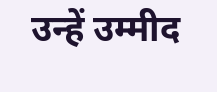उन्हें उम्मीद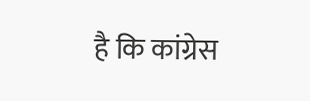है कि कांग्रेस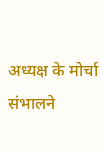अध्यक्ष के मोर्चा संभालने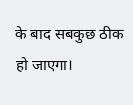के बाद सबकुछ ठीक हो जाएगा।